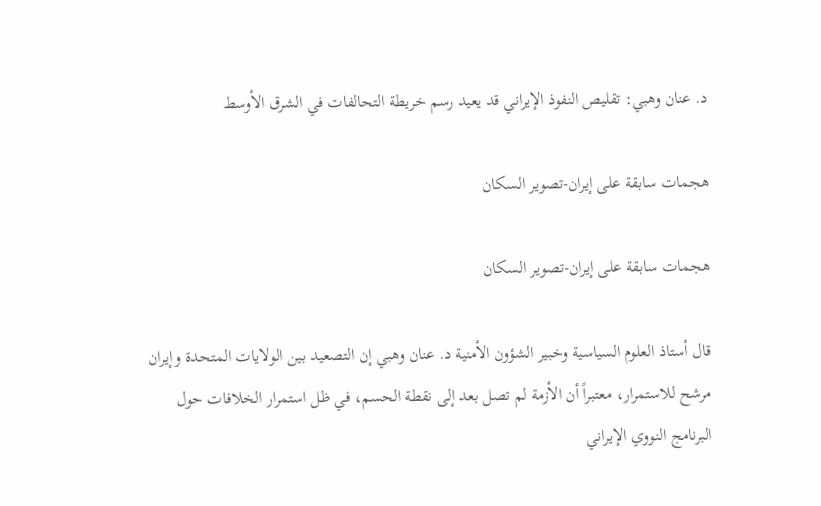د. عنان وهبي: تقليص النفوذ الإيراني قد يعيد رسم خريطة التحالفات في الشرق الأوسط

هجمات سابقة على إيران-تصوير السكان

هجمات سابقة على إيران-تصوير السكان

قال أستاذ العلوم السياسية وخبير الشؤون الأمنية د. عنان وهبي إن التصعيد بين الولايات المتحدة وإيران مرشح للاستمرار، معتبراً أن الأزمة لم تصل بعد إلى نقطة الحسم، في ظل استمرار الخلافات حول البرنامج النووي الإيراني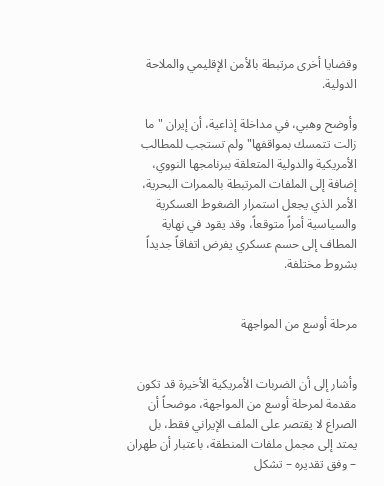وقضايا أخرى مرتبطة بالأمن الإقليمي والملاحة الدولية.

وأوضح وهبي، في مداخلة إذاعية، أن إيران "ما زالت تتمسك بمواقفها" ولم تستجب للمطالب الأمريكية والدولية المتعلقة ببرنامجها النووي، إضافة إلى الملفات المرتبطة بالممرات البحرية، الأمر الذي يجعل استمرار الضغوط العسكرية والسياسية أمراً متوقعاً، وقد يقود في نهاية المطاف إلى حسم عسكري يفرض اتفاقاً جديداً بشروط مختلفة.


مرحلة أوسع من المواجهة


وأشار إلى أن الضربات الأمريكية الأخيرة قد تكون مقدمة لمرحلة أوسع من المواجهة، موضحاً أن الصراع لا يقتصر على الملف الإيراني فقط، بل يمتد إلى مجمل ملفات المنطقة، باعتبار أن طهران – وفق تقديره – تشكل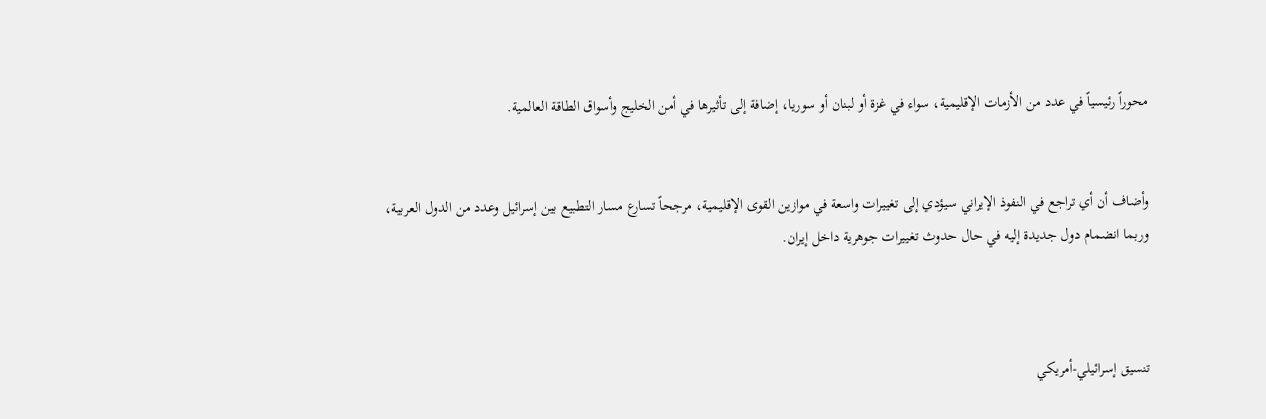محوراً رئيسياً في عدد من الأزمات الإقليمية، سواء في غزة أو لبنان أو سوريا، إضافة إلى تأثيرها في أمن الخليج وأسواق الطاقة العالمية.


وأضاف أن أي تراجع في النفوذ الإيراني سيؤدي إلى تغييرات واسعة في موازين القوى الإقليمية، مرجحاً تسارع مسار التطبيع بين إسرائيل وعدد من الدول العربية، وربما انضمام دول جديدة إليه في حال حدوث تغييرات جوهرية داخل إيران.



تنسيق إسرائيلي-أمريكي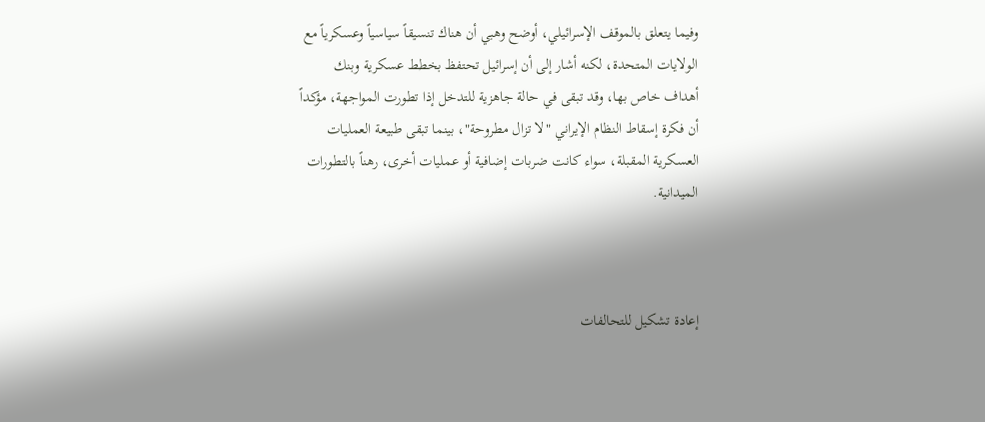وفيما يتعلق بالموقف الإسرائيلي، أوضح وهبي أن هناك تنسيقاً سياسياً وعسكرياً مع الولايات المتحدة، لكنه أشار إلى أن إسرائيل تحتفظ بخطط عسكرية وبنك أهداف خاص بها، وقد تبقى في حالة جاهزية للتدخل إذا تطورت المواجهة، مؤكداً أن فكرة إسقاط النظام الإيراني "لا تزال مطروحة"، بينما تبقى طبيعة العمليات العسكرية المقبلة، سواء كانت ضربات إضافية أو عمليات أخرى، رهناً بالتطورات الميدانية.



إعادة تشكيل للتحالفات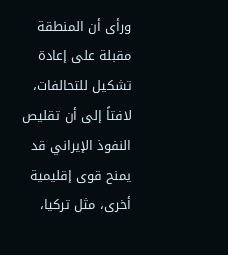ورأى أن المنطقة مقبلة على إعادة تشكيل للتحالفات، لافتاً إلى أن تقليص النفوذ الإيراني قد يمنح قوى إقليمية أخرى، مثل تركيا،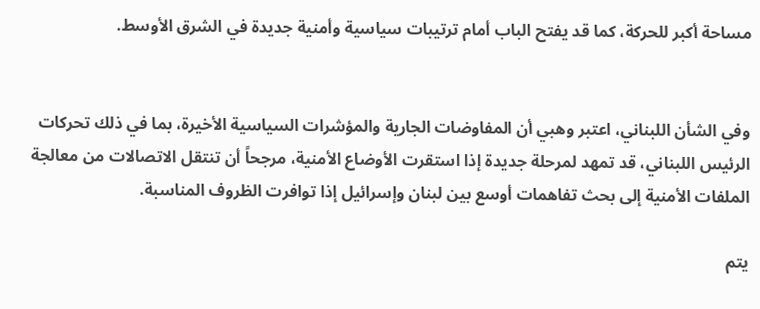مساحة أكبر للحركة، كما قد يفتح الباب أمام ترتيبات سياسية وأمنية جديدة في الشرق الأوسط.


وفي الشأن اللبناني، اعتبر وهبي أن المفاوضات الجارية والمؤشرات السياسية الأخيرة، بما في ذلك تحركات الرئيس اللبناني، قد تمهد لمرحلة جديدة إذا استقرت الأوضاع الأمنية، مرجحاً أن تنتقل الاتصالات من معالجة الملفات الأمنية إلى بحث تفاهمات أوسع بين لبنان وإسرائيل إذا توافرت الظروف المناسبة.

يتم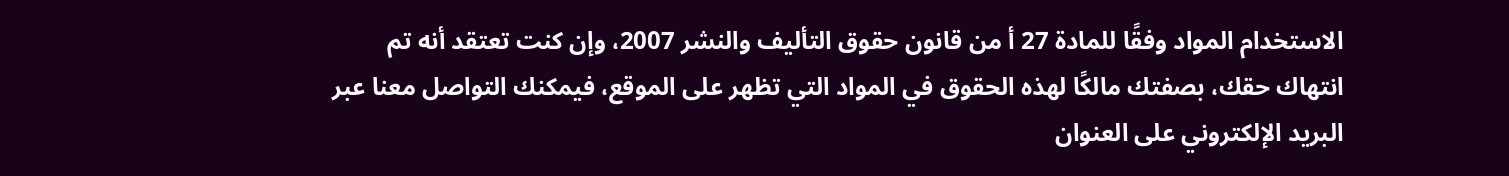الاستخدام المواد وفقًا للمادة 27 أ من قانون حقوق التأليف والنشر 2007، وإن كنت تعتقد أنه تم انتهاك حقك، بصفتك مالكًا لهذه الحقوق في المواد التي تظهر على الموقع، فيمكنك التواصل معنا عبر البريد الإلكتروني على العنوان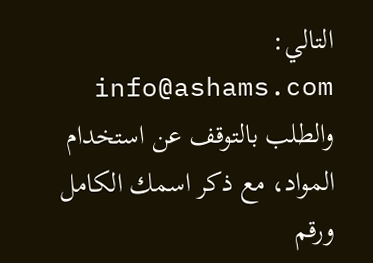التالي: info@ashams.com والطلب بالتوقف عن استخدام المواد، مع ذكر اسمك الكامل ورقم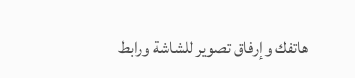هاتفك وإرفاق تصوير للشاشة ورابط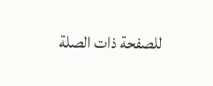للصفحة ذات الصلة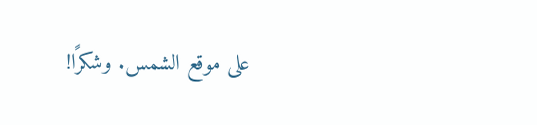على موقع الشمس. وشكرًا!